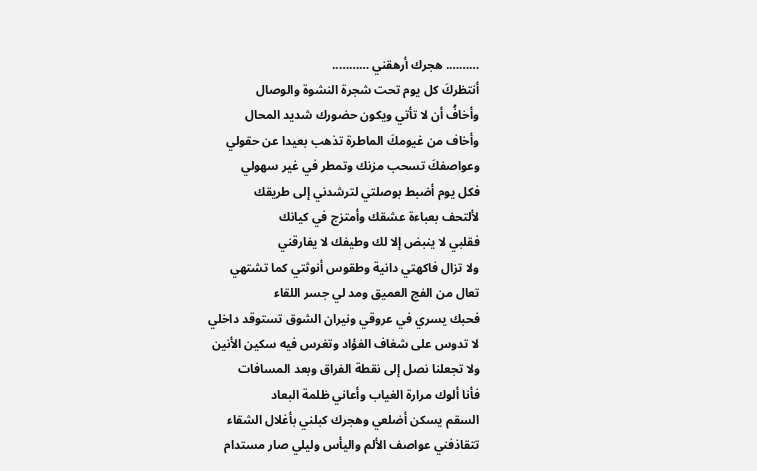………. هجرك أرهقني ………..
أنتظركَ كل يوم تحت شجرة النشوة والوصال
وأخافُ أن لا تأتي ويكون حضورك شديد المحال
وأخاف من غيومكَ الماطرة تذهب بعيدا عن حقولي
وعواصفكَ تسحب مزنك وتمطر في غير سهولي
فكل يوم أضبط بوصلتي لترشدني إلى طريقك
لألتحف بعباءة عشقك وأمتزج في كيانك
فقلبي لا ينبض إلا لك وطيفك لا يفارقني
ولا تزال فاكهتي دانية وطقوس أنوثتي كما تشتهي
تعال من الفج العميق ومد لي جسر اللقاء
فحبك يسري في عروقي ونيران الشوق تستوقد داخلي
لا تدوس على شغاف الفؤاد وتغرس فيه سكين الأنين
ولا تجعلنا نصل إلى نقطة الفراق وبعد المسافات
فأنا ألوك مرارة الغياب وأعاني ظلمة البعاد
السقم يسكن أضلعي وهجرك كبلني بأغلال الشقاء
تتقاذفني عواصف الألم واليأس وليلي صار مستدام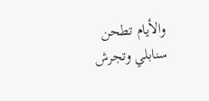والأيام تطحن سنابلي وتجرش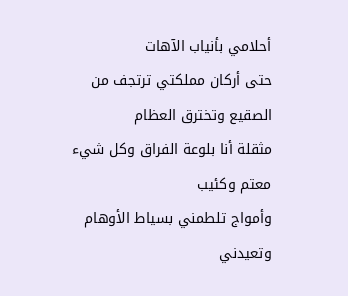أحلامي بأنياب الآهات
حتى أركان مملكتي ترتجف من الصقيع وتخترق العظام
مثقلة أنا بلوعة الفراق وكل شيء معتم وكئيب
وأمواج تلطمني بسياط الأوهام وتعيدني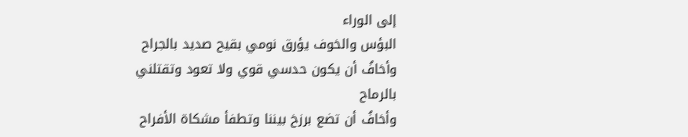إلى الوراء
البؤس والخوف يؤرق نومي بقيح صديد بالجراح
وأخافُ أن يكون حدسي قوي ولا تعود وتقتلني بالرماح
وأخافُ أن تضع برزخ بيننا وتطفأ مشكاة الأفراح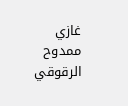غازي ممدوح الرقوقي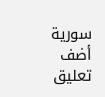سورية
أضف تعليق